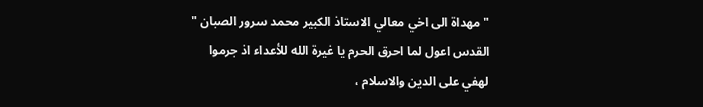" مهداة الى اخي معالي الاستاذ الكبير محمد سرور الصبان "
القدس اعول لما احرق الحرم يا غيرة الله للأعداء اذ جرموا
لهفي على الدين والاسلام ،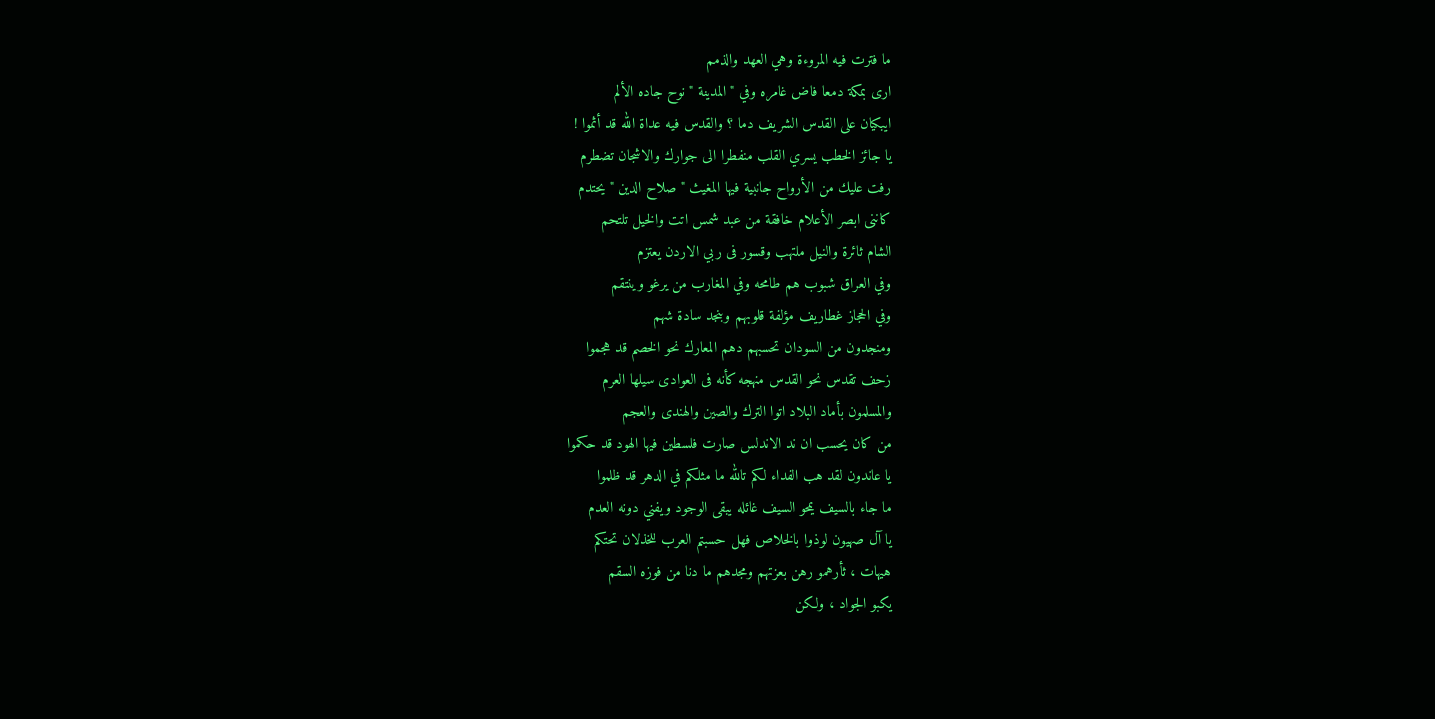ما فترت فيه المروءة وهي العهد والذمم
ارى بمكة دمعا فاض غامره وفي " المدينة " نوح جاده الألم
ايبكيان على القدس الشريف دما ؟ والقدس فيه عداة الله قد أثموا !
يا جائز الخطب يسري القلب منفطرا الى جوارك والاشجان تضطرم
رفت عليك من الأرواح جانبية فيها المغيث " صلاح الدين " يحتدم
كاننى ابصر الأعلام خافقة من عبد شمس اتت والخيل تلتحم
الشام ثائرة والنيل ملتهب وقسور فى ربي الاردن يعتزم
وفي العراق شبوب هم طامحه وفي المغارب من يرغو وينتقم
وفي الحجاز غطاريف مؤلفة قلوبهم وبنجد سادة شهم
ومنجدون من السودان تحسبهم دهم المعارك نحو الخصم قد هجموا
زحف تقدس نحو القدس منهجه كأنه فى العوادى سيلها العرم
والمسلمون بأماد البلاد اتوا الترك والصين والهندى والعجم
من كان يحسب ان ند الاندلس صارت فلسطين فيها الهود قد حكموا
يا عاندون لقد هب الفداء لكم تالله ما مثلكم في الدهر قد ظلموا
ما جاء بالسيف يمحو السيف غائله يبقى الوجود ويفني دونه العدم
يا آل صهيون لوذوا بالخلاص فهل حسبتم العرب للخذلان تحتكم
هيهات ، ثأرهمو رهن بعزتهم ومجدهم ما دنا من فوزه السقم
يكبو الجواد ، ولكن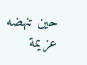حين تنهضه عزيمة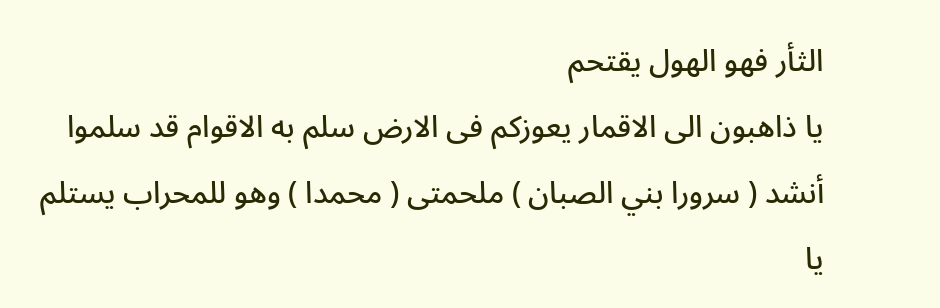الثأر فهو الهول يقتحم
يا ذاهبون الى الاقمار يعوزكم فى الارض سلم به الاقوام قد سلموا
أنشد ( سرورا بني الصبان ) ملحمتى ( محمدا ) وهو للمحراب يستلم
يا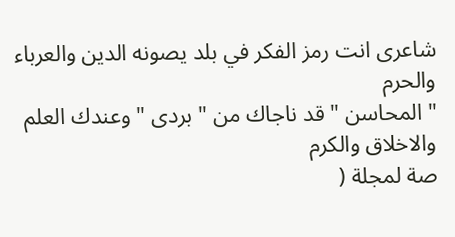شاعرى انت رمز الفكر في بلد يصونه الدين والعرباء والحرم
" المحاسن " قد ناجاك من " بردى " وعندك العلم والاخلاق والكرم
صة لمجلة (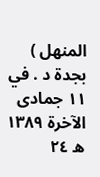المنهل ) بجدة د . في ١١ جمادى الآخرة ١٣٨٩ ه ٢٤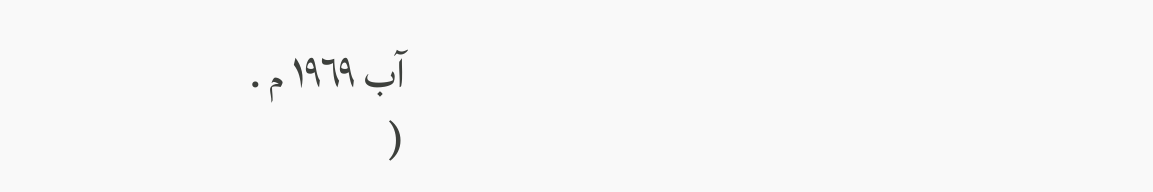آب ١٩٦٩ م .
(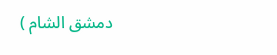دمشق الشام )